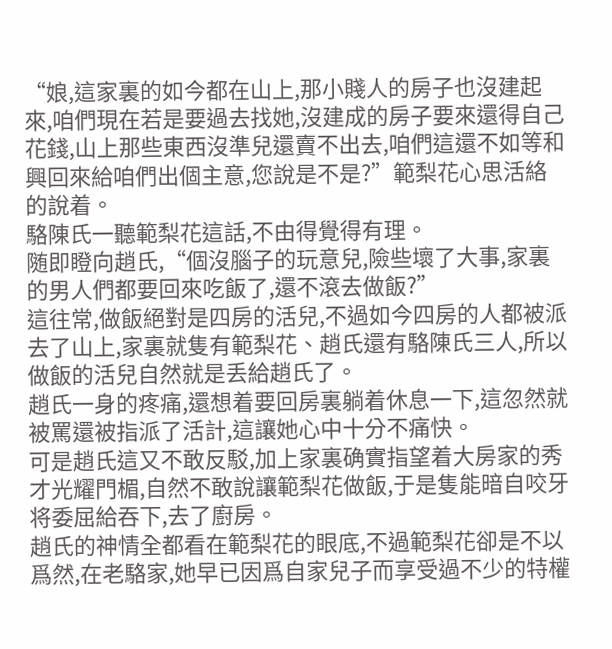“娘,這家裏的如今都在山上,那小賤人的房子也沒建起來,咱們現在若是要過去找她,沒建成的房子要來還得自己花錢,山上那些東西沒準兒還賣不出去,咱們這還不如等和興回來給咱們出個主意,您說是不是?”範梨花心思活絡的說着。
駱陳氏一聽範梨花這話,不由得覺得有理。
随即瞪向趙氏,“個沒腦子的玩意兒,險些壞了大事,家裏的男人們都要回來吃飯了,還不滾去做飯?”
這往常,做飯絕對是四房的活兒,不過如今四房的人都被派去了山上,家裏就隻有範梨花、趙氏還有駱陳氏三人,所以做飯的活兒自然就是丢給趙氏了。
趙氏一身的疼痛,還想着要回房裏躺着休息一下,這忽然就被罵還被指派了活計,這讓她心中十分不痛快。
可是趙氏這又不敢反駁,加上家裏确實指望着大房家的秀才光耀門楣,自然不敢說讓範梨花做飯,于是隻能暗自咬牙将委屈給吞下,去了廚房。
趙氏的神情全都看在範梨花的眼底,不過範梨花卻是不以爲然,在老駱家,她早已因爲自家兒子而享受過不少的特權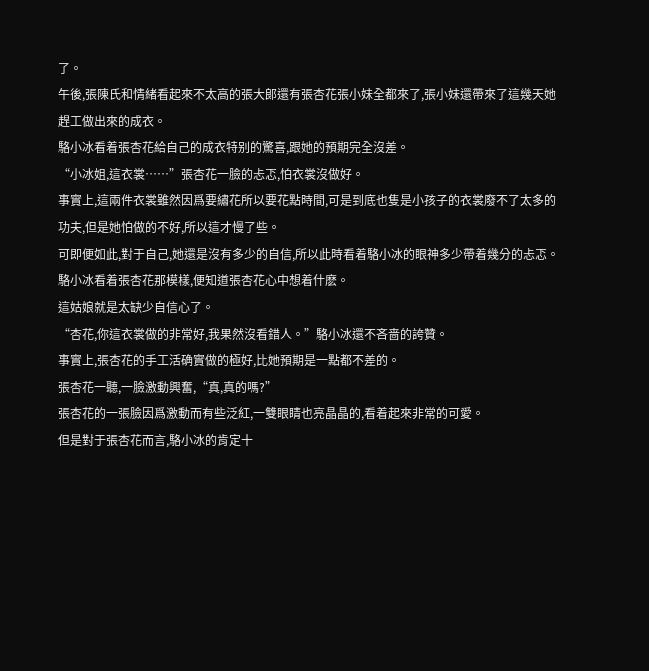了。
午後,張陳氏和情緒看起來不太高的張大郞還有張杏花張小妹全都來了,張小妹還帶來了這幾天她趕工做出來的成衣。
駱小冰看着張杏花給自己的成衣特别的驚喜,跟她的預期完全沒差。
“小冰姐,這衣裳……”張杏花一臉的忐忑,怕衣裳沒做好。
事實上,這兩件衣裳雖然因爲要繡花所以要花點時間,可是到底也隻是小孩子的衣裳廢不了太多的功夫,但是她怕做的不好,所以這才慢了些。
可即便如此,對于自己,她還是沒有多少的自信,所以此時看着駱小冰的眼神多少帶着幾分的忐忑。
駱小冰看着張杏花那模樣,便知道張杏花心中想着什麽。
這姑娘就是太缺少自信心了。
“杏花,你這衣裳做的非常好,我果然沒看錯人。”駱小冰還不吝啬的誇贊。
事實上,張杏花的手工活确實做的極好,比她預期是一點都不差的。
張杏花一聽,一臉激動興奮,“真,真的嗎?”
張杏花的一張臉因爲激動而有些泛紅,一雙眼睛也亮晶晶的,看着起來非常的可愛。
但是對于張杏花而言,駱小冰的肯定十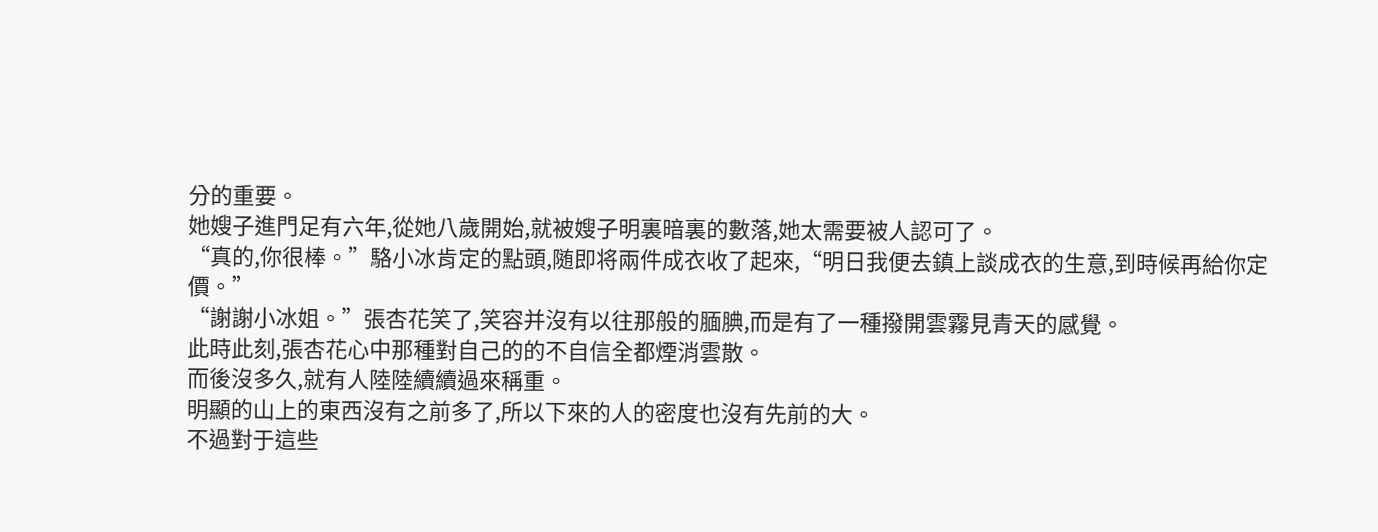分的重要。
她嫂子進門足有六年,從她八歲開始,就被嫂子明裏暗裏的數落,她太需要被人認可了。
“真的,你很棒。”駱小冰肯定的點頭,随即将兩件成衣收了起來,“明日我便去鎮上談成衣的生意,到時候再給你定價。”
“謝謝小冰姐。”張杏花笑了,笑容并沒有以往那般的腼腆,而是有了一種撥開雲霧見青天的感覺。
此時此刻,張杏花心中那種對自己的的不自信全都煙消雲散。
而後沒多久,就有人陸陸續續過來稱重。
明顯的山上的東西沒有之前多了,所以下來的人的密度也沒有先前的大。
不過對于這些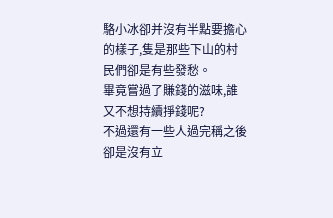駱小冰卻并沒有半點要擔心的樣子,隻是那些下山的村民們卻是有些發愁。
畢竟嘗過了賺錢的滋味,誰又不想持續掙錢呢?
不過還有一些人過完稱之後卻是沒有立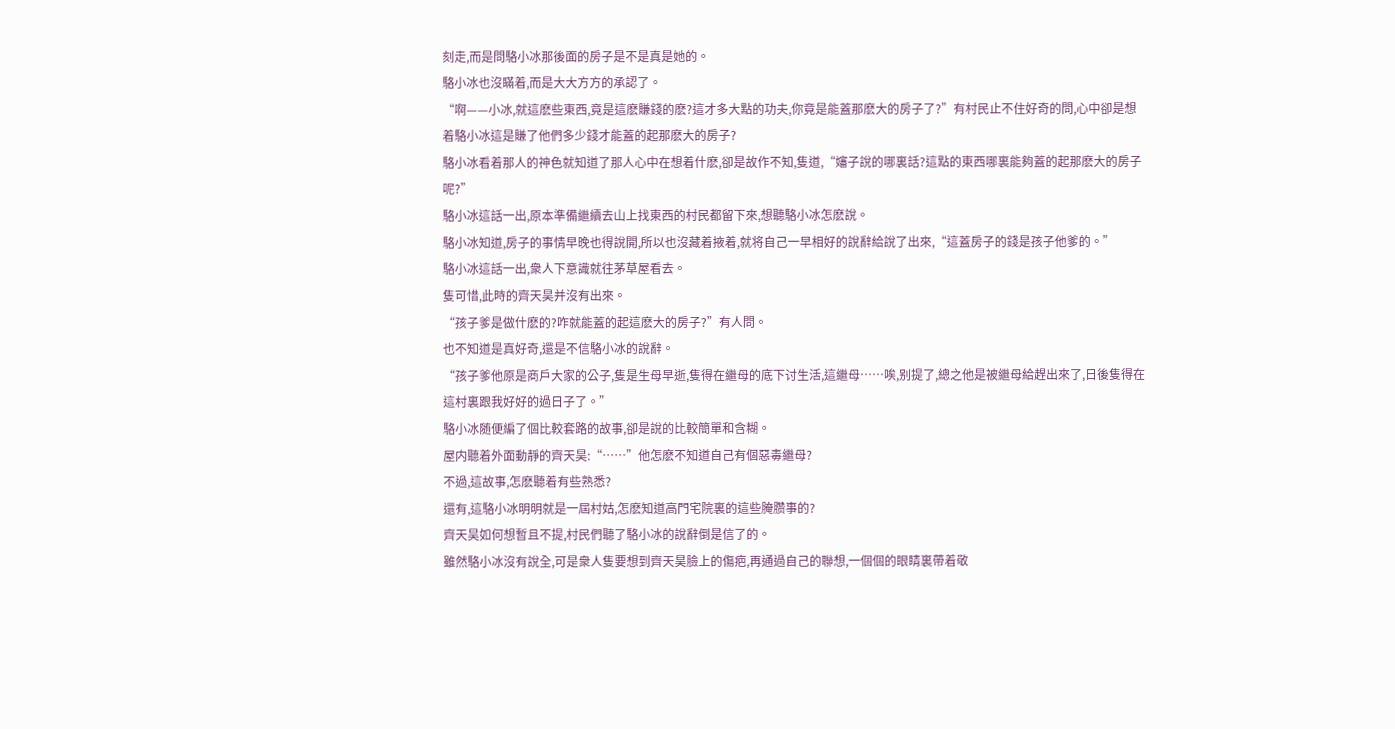刻走,而是問駱小冰那後面的房子是不是真是她的。
駱小冰也沒瞞着,而是大大方方的承認了。
“啊——小冰,就這麽些東西,竟是這麽賺錢的麽?這才多大點的功夫,你竟是能蓋那麽大的房子了?”有村民止不住好奇的問,心中卻是想着駱小冰這是賺了他們多少錢才能蓋的起那麽大的房子?
駱小冰看着那人的神色就知道了那人心中在想着什麽,卻是故作不知,隻道,“嬸子說的哪裏話?這點的東西哪裏能夠蓋的起那麽大的房子呢?”
駱小冰這話一出,原本準備繼續去山上找東西的村民都留下來,想聽駱小冰怎麽說。
駱小冰知道,房子的事情早晚也得說開,所以也沒藏着掖着,就将自己一早相好的說辭給說了出來,“這蓋房子的錢是孩子他爹的。”
駱小冰這話一出,衆人下意識就往茅草屋看去。
隻可惜,此時的齊天昊并沒有出來。
“孩子爹是做什麽的?咋就能蓋的起這麽大的房子?”有人問。
也不知道是真好奇,還是不信駱小冰的說辭。
“孩子爹他原是商戶大家的公子,隻是生母早逝,隻得在繼母的底下讨生活,這繼母……唉,别提了,總之他是被繼母給趕出來了,日後隻得在這村裏跟我好好的過日子了。”
駱小冰随便編了個比較套路的故事,卻是說的比較簡單和含糊。
屋内聽着外面動靜的齊天昊:“……”他怎麽不知道自己有個惡毒繼母?
不過,這故事,怎麽聽着有些熟悉?
還有,這駱小冰明明就是一屆村姑,怎麽知道高門宅院裏的這些腌臜事的?
齊天昊如何想暫且不提,村民們聽了駱小冰的說辭倒是信了的。
雖然駱小冰沒有說全,可是衆人隻要想到齊天昊臉上的傷疤,再通過自己的聯想,一個個的眼睛裏帶着敬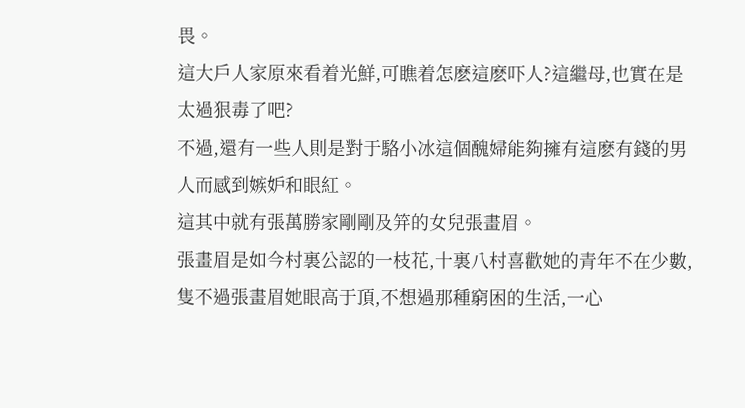畏。
這大戶人家原來看着光鮮,可瞧着怎麽這麽吓人?這繼母,也實在是太過狠毒了吧?
不過,還有一些人則是對于駱小冰這個醜婦能夠擁有這麽有錢的男人而感到嫉妒和眼紅。
這其中就有張萬勝家剛剛及笄的女兒張畫眉。
張畫眉是如今村裏公認的一枝花,十裏八村喜歡她的青年不在少數,隻不過張畫眉她眼高于頂,不想過那種窮困的生活,一心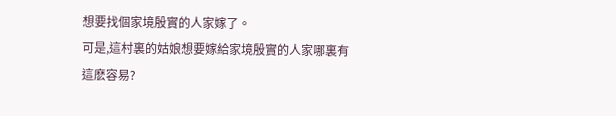想要找個家境殷實的人家嫁了。
可是,這村裏的姑娘想要嫁給家境殷實的人家哪裏有這麽容易?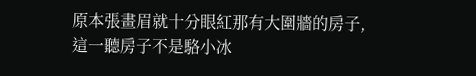原本張畫眉就十分眼紅那有大圍牆的房子,這一聽房子不是駱小冰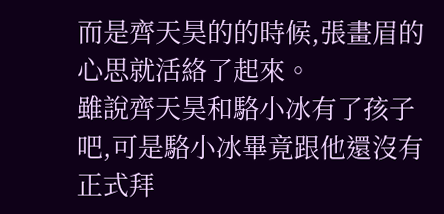而是齊天昊的的時候,張畫眉的心思就活絡了起來。
雖說齊天昊和駱小冰有了孩子吧,可是駱小冰畢竟跟他還沒有正式拜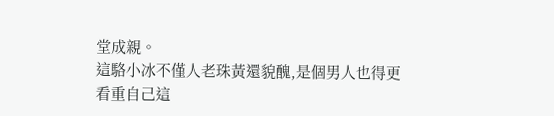堂成親。
這駱小冰不僅人老珠黃還貌醜,是個男人也得更看重自己這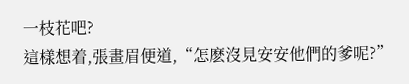一枝花吧?
這樣想着,張畫眉便道,“怎麽沒見安安他們的爹呢?”